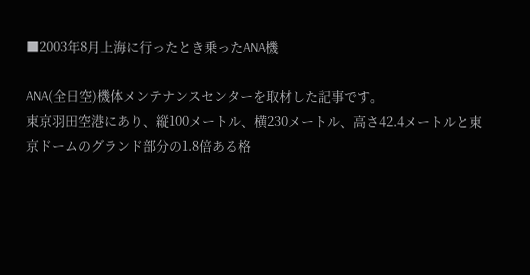■2003年8月上海に行ったとき乗ったANA機

ANA(全日空)機体メンテナンスセンターを取材した記事です。
東京羽田空港にあり、縦100メートル、横230メートル、高さ42.4メートルと東京ドームのグランド部分の1.8倍ある格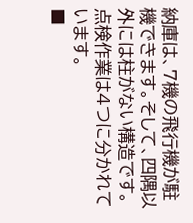納庫は、7機の飛行機が駐機できます。そして、四隅以外には柱がない構造です。
点検作業は4つに分かれています。
■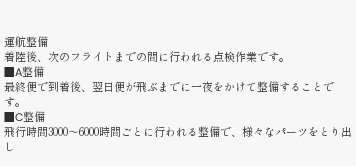運航整備
着陸後、次のフライトまでの間に行われる点検作業です。
■A整備
最終便で到着後、翌日便が飛ぶまでに一夜をかけて整備することです。
■C整備
飛行時間3000〜6000時間ごとに行われる整備で、様々なパーツをとり出し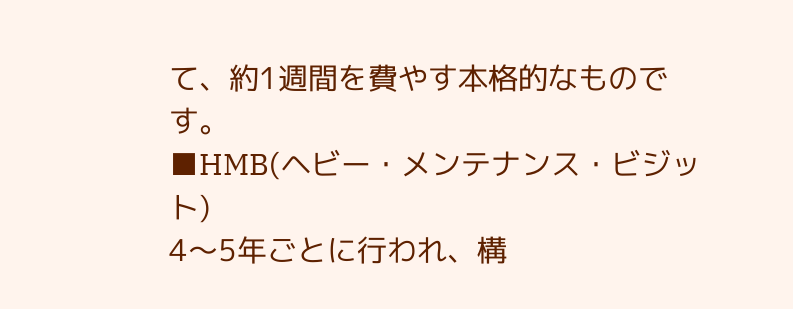て、約1週間を費やす本格的なものです。
■HMB(ヘビー・メンテナンス・ビジット)
4〜5年ごとに行われ、構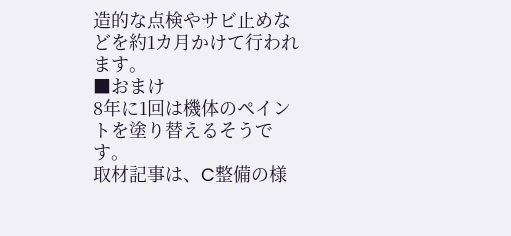造的な点検やサビ止めなどを約1カ月かけて行われます。
■おまけ
8年に1回は機体のペイントを塗り替えるそうです。
取材記事は、C整備の様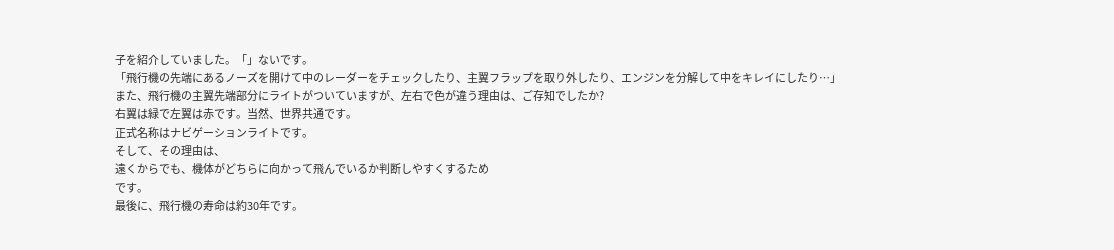子を紹介していました。「」ないです。
「飛行機の先端にあるノーズを開けて中のレーダーをチェックしたり、主翼フラップを取り外したり、エンジンを分解して中をキレイにしたり…」
また、飛行機の主翼先端部分にライトがついていますが、左右で色が違う理由は、ご存知でしたか?
右翼は緑で左翼は赤です。当然、世界共通です。
正式名称はナビゲーションライトです。
そして、その理由は、
遠くからでも、機体がどちらに向かって飛んでいるか判断しやすくするため
です。
最後に、飛行機の寿命は約30年です。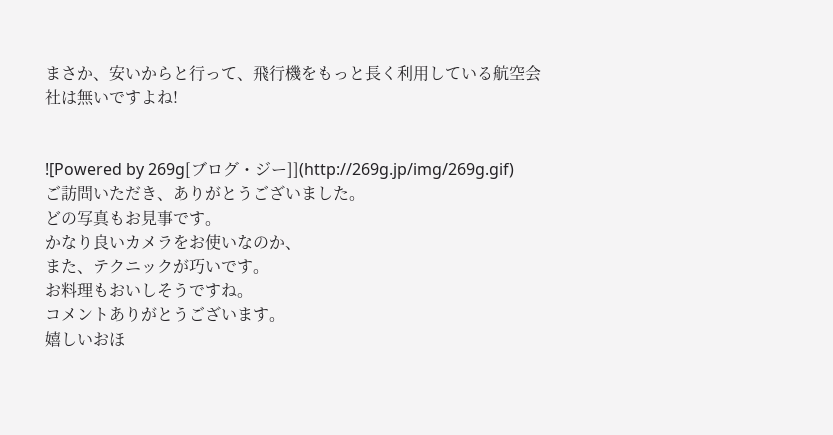まさか、安いからと行って、飛行機をもっと長く利用している航空会社は無いですよね!


![Powered by 269g[ブログ・ジー]](http://269g.jp/img/269g.gif)
ご訪問いただき、ありがとうございました。
どの写真もお見事です。
かなり良いカメラをお使いなのか、
また、テクニックが巧いです。
お料理もおいしそうですね。
コメントありがとうございます。
嬉しいおほ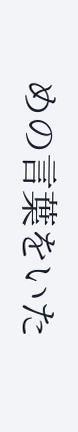めの言葉をいた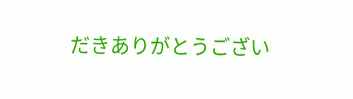だきありがとうござい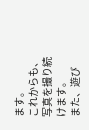ます。
これからも、写真を撮り続けます。
また、遊び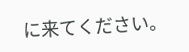に来てください。